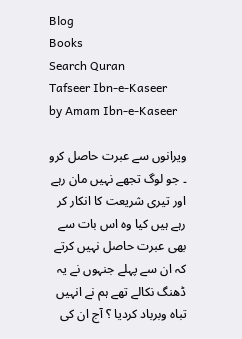Blog
Books
Search Quran
Tafseer Ibn-e-Kaseer
by Amam Ibn-e-Kaseer

ویرانوں سے عبرت حاصل کرو ۔ جو لوگ تجھے نہیں مان رہے اور تیری شریعت کا انکار کر رہے ہیں کیا وہ اس بات سے بھی عبرت حاصل نہیں کرتے کہ ان سے پہلے جنہوں نے یہ ڈھنگ نکالے تھے ہم نے انہیں تباہ وبرباد کردیا ؟ آج ان کی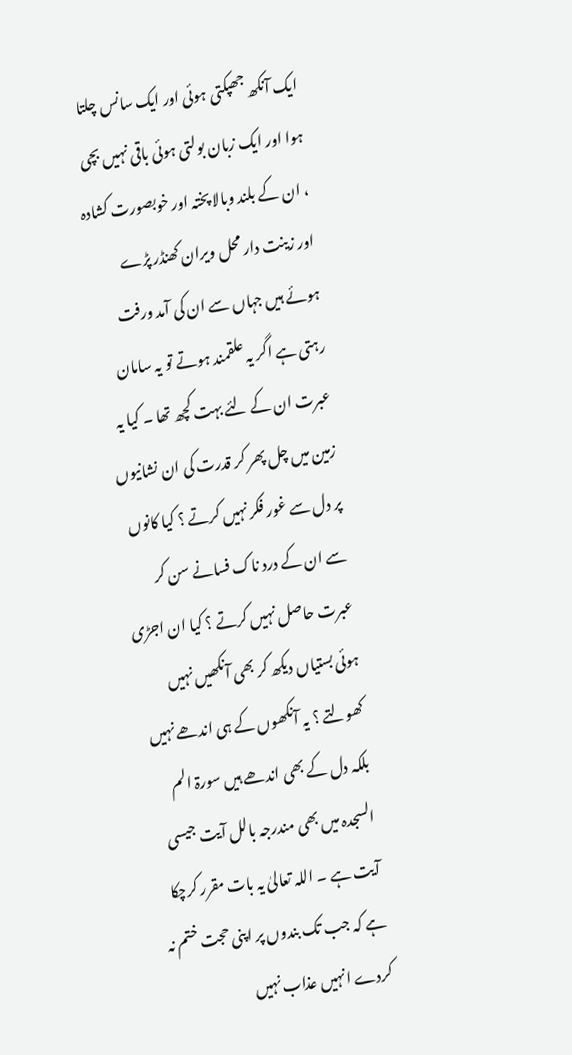ایک آنکھ جھپکتی ہوئی اور ایک سانس چلتا ہوا اور ایک زبان بولتی ہوئی باقی نہیں بچی ، ان کے بلند وبالا پختہ اور خوبصورت کشادہ اور زینت دار محل ویران کھنڈر پڑے ہوئے ہیں جہاں سے ان کی آمد ورفت رہتی ہے اگر یہ علقمند ہوتے تو یہ سامان عبرت ان کے لئے بہت کچھ تھا ۔ کیا یہ زمین میں چل پھر کر قدرت کی ان نشانیوں پر دل سے غور فکر نہیں کرتے ؟ کیا کانوں سے ان کے درد ناک فسانے سن کر عبرت حاصل نہیں کرتے ؟ کیا ان اجڑی ہوئی بستیاں دیکھ کر بھی آنکھیں نہیں کھولتے ؟ یہ آنکھوں کے ہی اندھے نہیں بلکہ دل کے بھی اندھے ہیں سورۃ الم السجدہ میں بھی مندرجہ بالل آیت جیسی آیت ہے ۔ اللہ تعالیٰ یہ بات مقرر کرچکا ہے کہ جب تک بندوں پر اپنی حجت ختم نہ کردے انہیں عذاب نہیں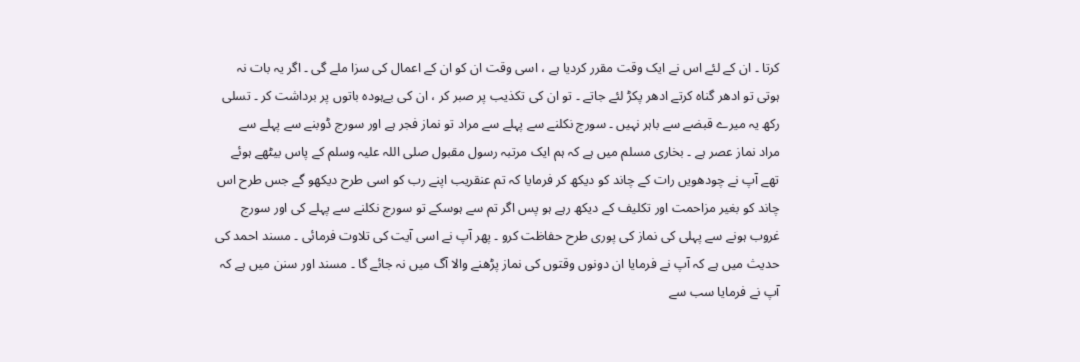کرتا ۔ ان کے لئے اس نے ایک وقت مقرر کردیا ہے ، اسی وقت ان کو ان کے اعمال کی سزا ملے گی ۔ اگر یہ بات نہ ہوتی تو ادھر گناہ کرتے ادھر پکڑ لئے جاتے ۔ تو ان کی تکذیب پر صبر کر ، ان کی بےہودہ باتوں پر برداشت کر ۔ تسلی رکھ یہ میرے قبضے سے باہر نہیں ۔ سورج نکلنے سے پہلے سے مراد تو نماز فجر ہے اور سورج ڈوبنے سے پہلے سے مراد نماز عصر ہے ۔ بخاری مسلم میں ہے کہ ہم ایک مرتبہ رسول مقبول صلی اللہ علیہ وسلم کے پاس بیٹھے ہوئے تھے آپ نے چودھویں رات کے چاند کو دیکھ کر فرمایا کہ تم عنقریب اپنے رب کو اسی طرح دیکھو گے جس طرح اس چاند کو بغیر مزاحمت اور تکلیف کے دیکھ رہے ہو پس اگر تم سے ہوسکے تو سورج نکلنے سے پہلے کی اور سورج غروب ہونے سے پہلی کی نماز کی پوری طرح حفاظت کرو ۔ پھر آپ نے اسی آیت کی تلاوت فرمائی ۔ مسند احمد کی حدیث میں ہے کہ آپ نے فرمایا ان دونوں وقتوں کی نماز پڑھنے والا آگ میں نہ جائے گا ۔ مسند اور سنن میں ہے کہ آپ نے فرمایا سب سے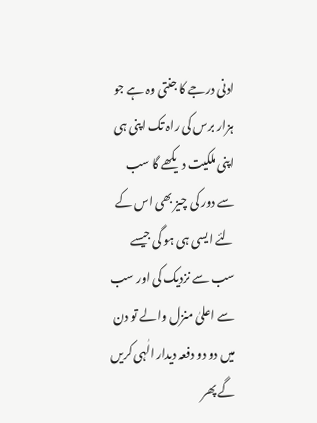ادنی درجے کا جنتی وہ ہے جو ہزار برس کی راہ تک اپنی ہی اپنی ملکیت دیکھے گا سب سے دور کی چیز بھی اس کے لئے ایسی ہی ہو گی جیسے سب سے نزدیک کی اور سب سے اعلیٰ منزل والے تو دن میں دو دو دفعہ دیدار الٰہی کریں گے پھر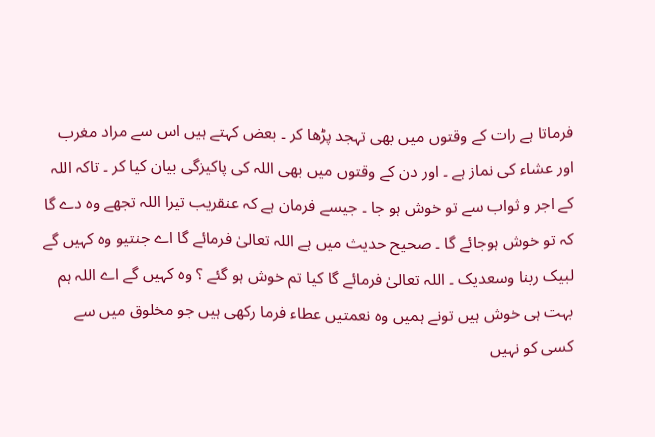فرماتا ہے رات کے وقتوں میں بھی تہجد پڑھا کر ۔ بعض کہتے ہیں اس سے مراد مغرب اور عشاء کی نماز ہے ۔ اور دن کے وقتوں میں بھی اللہ کی پاکیزگی بیان کیا کر ۔ تاکہ اللہ کے اجر و ثواب سے تو خوش ہو جا ۔ جیسے فرمان ہے کہ عنقریب تیرا اللہ تجھے وہ دے گا کہ تو خوش ہوجائے گا ۔ صحیح حدیث میں ہے اللہ تعالیٰ فرمائے گا اے جنتیو وہ کہیں گے لبیک ربنا وسعدیک ۔ اللہ تعالیٰ فرمائے گا کیا تم خوش ہو گئے ؟ وہ کہیں گے اے اللہ ہم بہت ہی خوش ہیں تونے ہمیں وہ نعمتیں عطاء فرما رکھی ہیں جو مخلوق میں سے کسی کو نہیں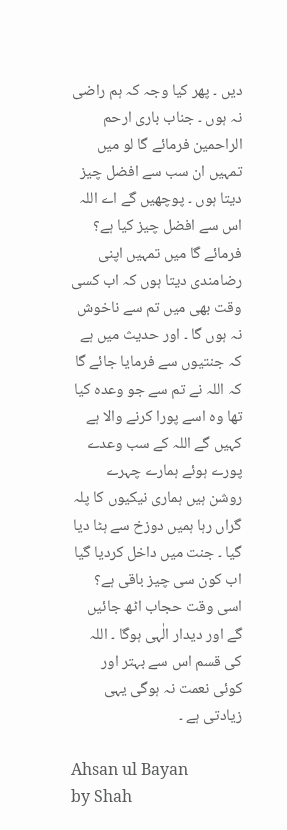دیں ۔ پھر کیا وجہ کہ ہم راضی نہ ہوں ۔ جناب باری ارحم الراحمین فرمائے گا لو میں تمہیں ان سب سے افضل چیز دیتا ہوں ۔ پوچھیں گے اے اللہ اس سے افضل چیز کیا ہے؟ فرمائے گا میں تمہیں اپنی رضامندی دیتا ہوں کہ اب کسی وقت بھی میں تم سے ناخوش نہ ہوں گا ۔ اور حدیث میں ہے کہ جنتیوں سے فرمایا جائے گا کہ اللہ نے تم سے جو وعدہ کیا تھا وہ اسے پورا کرنے والا ہے کہیں گے اللہ کے سب وعدے پورے ہوئے ہمارے چہرے روشن ہیں ہماری نیکیوں کا پلہ گراں رہا ہمیں دوزخ سے ہٹا دیا گیا ۔ جنت میں داخل کردیا گیا اب کون سی چیز باقی ہے؟ اسی وقت حجاب اٹھ جائیں گے اور دیدار الٰہی ہوگا ۔ اللہ کی قسم اس سے بہتر اور کوئی نعمت نہ ہوگی یہی زیادتی ہے ۔

Ahsan ul Bayan
by Shah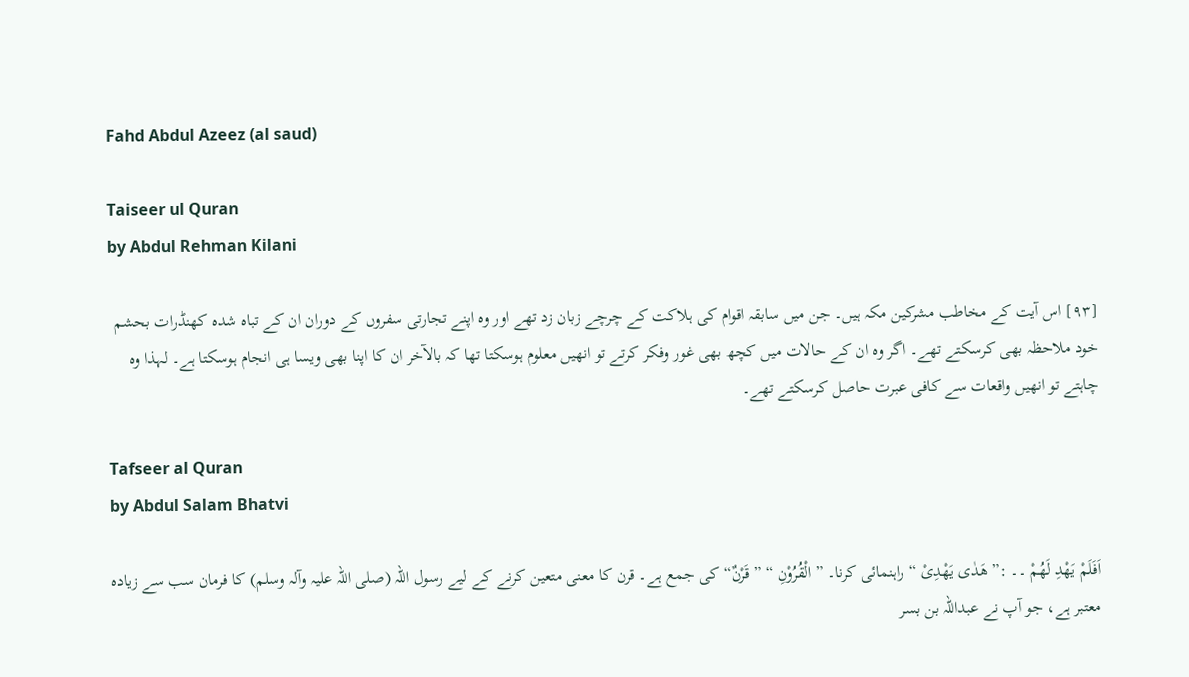Fahd Abdul Azeez (al saud)

Taiseer ul Quran
by Abdul Rehman Kilani

[٩٣] اس آیت کے مخاطب مشرکین مکہ ہیں۔ جن میں سابقہ اقوام کی ہلاکت کے چرچے زبان زد تھے اور وہ اپنے تجارتی سفروں کے دوران ان کے تباہ شدہ کھنڈرات بحشم خود ملاحظہ بھی کرسکتے تھے۔ اگر وہ ان کے حالات میں کچھ بھی غور وفکر کرتے تو انھیں معلوم ہوسکتا تھا کہ بالآخر ان کا اپنا بھی ویسا ہی انجام ہوسکتا ہے۔ لہذا وہ چاہتے تو انھیں واقعات سے کافی عبرت حاصل کرسکتے تھے۔

Tafseer al Quran
by Abdul Salam Bhatvi

اَفَلَمْ يَهْدِ لَهُمْ ۔۔ :” ھَدٰی یَھْدِیْ “ راہنمائی کرنا۔ ” الْقُرُوْنِ “ ” قَرْنٌ“ کی جمع ہے۔ قرن کا معنی متعین کرنے کے لیے رسول اللہ (صلی اللہ علیہ وآلہ وسلم) کا فرمان سب سے زیادہ معتبر ہے، جو آپ نے عبداللہ بن بسر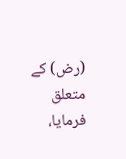(رض) کے متعلق فرمایا،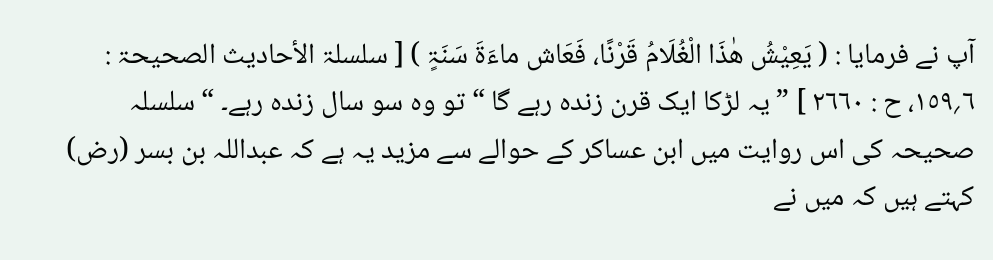آپ نے فرمایا : ( یَعِیْشُ ھٰذَا الْغُلَامُ قَرْنًا، فَعَاش ماءَۃَ سَنَۃٍ ) [ سلسلۃ الأحادیث الصحیحۃ : ٦؍١٥٩، ح : ٢٦٦٠ ] ” یہ لڑکا ایک قرن زندہ رہے گا “ تو وہ سو سال زندہ رہے۔ “ سلسلہ صحیحہ کی اس روایت میں ابن عساکر کے حوالے سے مزید یہ ہے کہ عبداللہ بن بسر (رض) کہتے ہیں کہ میں نے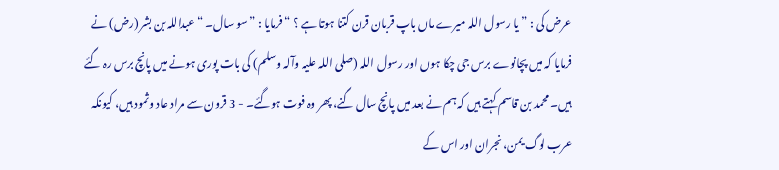عرض کی : ” یا رسول اللہ میرے ماں باپ قربان قرن کتنا ہوتا ہے ؟ “ فرمایا : ” سو سال۔ “ عبداللہ بن بشر (رض) نے فرمایا کہ میں پچانوے برس جی چکا ہوں اور رسول اللہ (صلی اللہ علیہ وآلہ وسلم) کی بات پوری ہونے میں پانچ برس رہ گئے ہیں۔ محمد بن قاسم کہتے ہیں کہ ہم نے بعد میں پانچ سال گنے، پھر وہ فوت ہوگئے۔ - 3 قرون سے مراد عاد وثمود ہیں، کیونکہ عرب لوگ یمن، نجران اور اس کے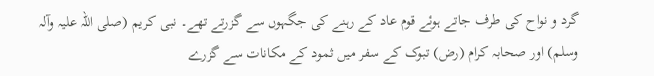گرد و نواح کی طرف جاتے ہوئے قوم عاد کے رہنے کی جگہوں سے گزرتے تھے۔ نبی کریم (صلی اللہ علیہ وآلہ وسلم) اور صحابہ کرام (رض) تبوک کے سفر میں ثمود کے مکانات سے گزرے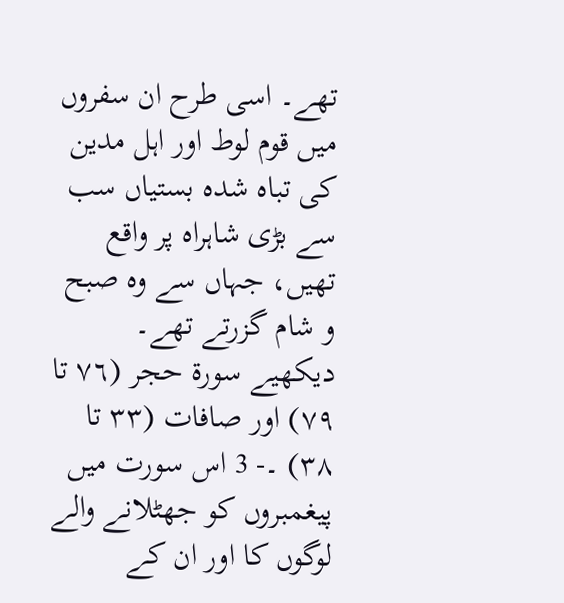تھے۔ اسی طرح ان سفروں میں قوم لوط اور اہل مدین کی تباہ شدہ بستیاں سب سے بڑی شاہراہ پر واقع تھیں، جہاں سے وہ صبح و شام گزرتے تھے۔ دیکھیے سورة حجر (٧٦ تا ٧٩) اور صافات (٣٣ تا ٣٨) ۔- 3 اس سورت میں پیغمبروں کو جھٹلانے والے لوگوں کا اور ان کے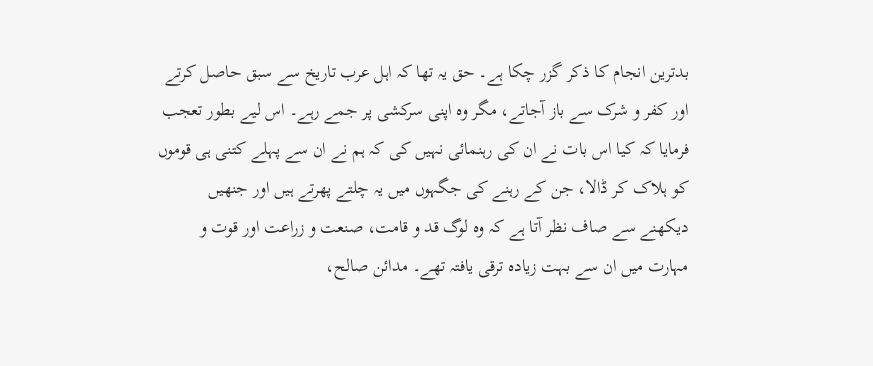بدترین انجام کا ذکر گزر چکا ہے۔ حق یہ تھا کہ اہل عرب تاریخ سے سبق حاصل کرتے اور کفر و شرک سے باز آجاتے، مگر وہ اپنی سرکشی پر جمے رہے۔ اس لیے بطور تعجب فرمایا کہ کیا اس بات نے ان کی رہنمائی نہیں کی کہ ہم نے ان سے پہلے کتنی ہی قوموں کو ہلاک کر ڈالا، جن کے رہنے کی جگہوں میں یہ چلتے پھرتے ہیں اور جنھیں دیکھنے سے صاف نظر آتا ہے کہ وہ لوگ قد و قامت، صنعت و زراعت اور قوت و مہارت میں ان سے بہت زیادہ ترقی یافتہ تھے۔ مدائن صالح،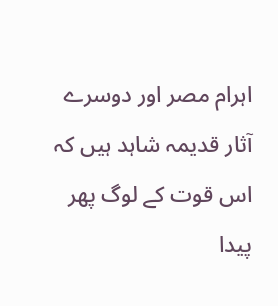اہرام مصر اور دوسرے آثار قدیمہ شاہد ہیں کہ اس قوت کے لوگ پھر پیدا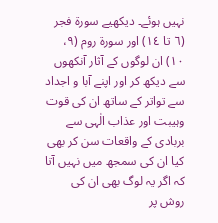نہیں ہوئے۔ دیکھیے سورة فجر (٦ تا ١٤) اور سورة روم (٩، ١٠) ان لوگوں کے آثار آنکھوں سے دیکھ کر اور اپنے آبا و اجداد سے تواتر کے ساتھ ان کی قوت وہیبت اور عذاب الٰہی سے بربادی کے واقعات سن کر بھی کیا ان کی سمجھ میں نہیں آتا کہ اگر یہ لوگ بھی ان کی روش پر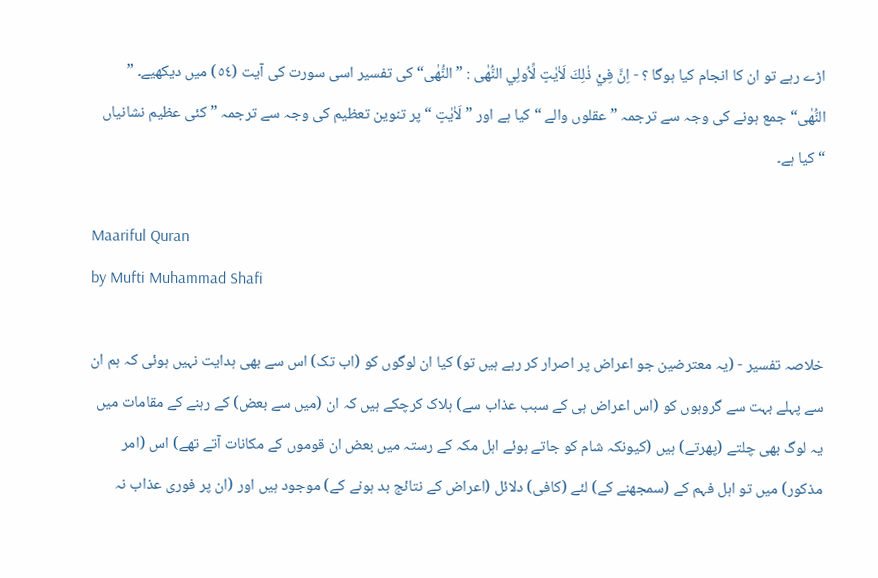اڑے رہے تو ان کا انجام کیا ہوگا ؟ - اِنَّ فِيْ ذٰلِكَ لَاٰيٰتٍ لِّاُولِي النُّهٰى : ” النُّهٰى“ کی تفسیر اسی سورت کی آیت (٥٤) میں دیکھیے۔ ” النُّهٰى“ جمع ہونے کی وجہ سے ترجمہ ” عقلوں والے “ کیا ہے اور ” لَاٰيٰتٍ “ پر تنوین تعظیم کی وجہ سے ترجمہ ” کئی عظیم نشانیاں “ کیا ہے۔

Maariful Quran
by Mufti Muhammad Shafi

خلاصہ تفسیر - (یہ معترضین جو اعراض پر اصرار کر رہے ہیں تو) کیا ان لوگوں کو (اب تک) اس سے بھی ہدایت نہیں ہوئی کہ ہم ان سے پہلے بہت سے گروہوں کو (اس اعراض ہی کے سبب عذاب سے) ہلاک کرچکے ہیں کہ ان (میں سے بعض) کے رہنے کے مقامات میں یہ لوگ بھی چلتے (پھرتے) ہیں (کیونکہ شام کو جاتے ہوئے اہل مکہ کے رستہ میں بعض ان قوموں کے مکانات آتے تھے) اس (امر مذکور) میں تو اہل فہم کے (سمجھنے کے) لئے (کافی) دلائل (اعراض کے نتائج بد ہونے کے) موجود ہیں اور (ان پر فوری عذاب نہ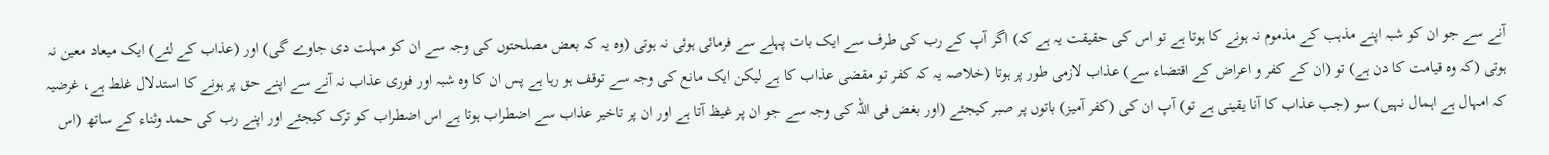آنے سے جو ان کو شبہ اپنے مذہب کے مذموم نہ ہونے کا ہوتا ہے تو اس کی حقیقت یہ ہے کہ) اگر آپ کے رب کی طرف سے ایک بات پہلے سے فرمائی ہوئی نہ ہوتی (وہ یہ کہ بعض مصلحتوں کی وجہ سے ان کو مہلت دی جاوے گی) اور (عذاب کے لئے) ایک میعاد معین نہ ہوتی (کہ وہ قیامت کا دن ہے) تو (ان کے کفر و اعراض کے اقتضاء سے) عذاب لازمی طور پر ہوتا (خلاصہ یہ کہ کفر تو مقضی عذاب کا ہے لیکن ایک مانع کی وجہ سے توقف ہو رہا ہے پس ان کا وہ شبہ اور فوری عذاب نہ آنے سے اپنے حق پر ہونے کا استدلال غلط ہے، غرضیہ کہ امہال ہے اہمال نہیں) سو (جب عذاب کا آنا یقینی ہے تو) آپ ان کی (کفر آمیز) باتوں پر صبر کیجئے (اور بغض فی اللہ کی وجہ سے جو ان پر غیظ آتا ہے اور ان پر تاخیر عذاب سے اضطراب ہوتا ہے اس اضطراب کو ترک کیجئے اور اپنے رب کی حمد وثناء کے ساتھ (اس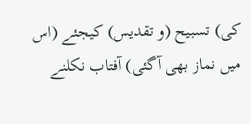کی) تسبیح (و تقدیس) کیجئے (اس میں نماز بھی آگئی) آفتاب نکلنے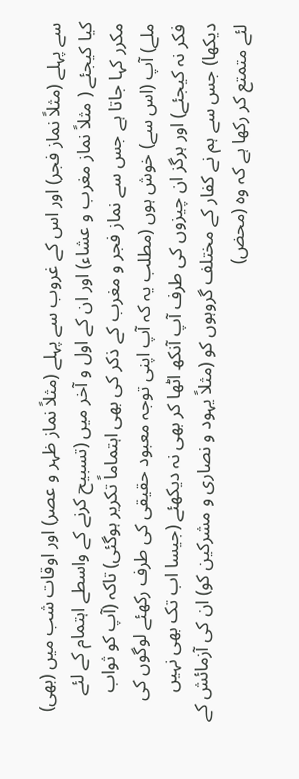سے پہلے (مثلاً نماز فجر) اور اس کے غروب سے پہلے (مثلاً نماز ظہر و عصر) اور اوقات شب میں (بھی) کیا کیجئے ( مثلاً نماز مغرب و عشاء) اور ان کے اول و آخر میں (تسبیح کرنے کے واسطے اہتمام کے لئے مکرر کہا جاتا ہے جس سے نماز فجر و مغرب کے ذکر کی بھی اہتماماً تکریر ہوگئی) تاکہ (آپ کو ثواب ملے) آپ (اس سے) خوش ہوں (مطلب یہ کہ آپ اپنی توجہ معبود حقیقی کی طرف رکھئے لوگوں کی فکر نہ کیجئے) اور ہرگز ان چیزوں کی طرف آپ آنکھ اٹھا کر بھی نہ دیکھئے (جیسا اب تک بھی نہیں دیکھا) جس سے ہم نے کفار کے مختلف گروہوں کو (مثلاً یہود و نصاری و مشرکین کو) ان کی آزمائش کے لئے متمتع کر رکھا ہے کہ وہ (محض)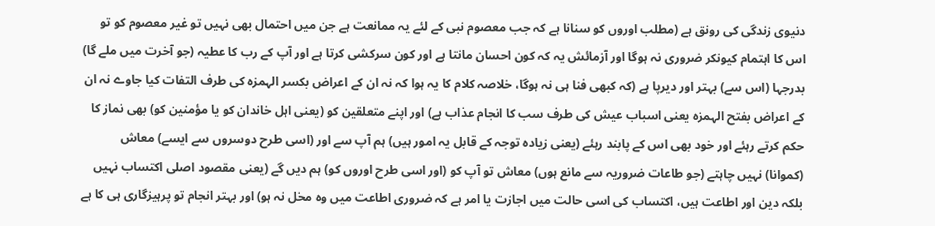دنیوی زندگی کی رونق ہے (مطلب اوروں کو سنانا ہے کہ جب معصوم نبی کے لئے یہ ممانعت ہے جن میں احتمال بھی نہیں تو غیر معصوم کو تو اس کا اہتمام کیونکر ضروری نہ ہوگا اور آزمائش یہ کہ کون احسان مانتا ہے اور کون سرکشی کرتا ہے اور آپ کے رب کا عطیہ (جو آخرت میں ملے گا) بدرجہا (اس سے) بہتر اور دیرپا ہے (کہ کبھی فنا ہی نہ ہوگا، خلاصہ کلام کا یہ ہوا کہ نہ ان کے اعراض بکسر الہمزہ کی طرف التفات کیا جاوے نہ ان کے اعراض بفتح الہمزہ یعنی اسباب عیش کی طرف سب کا انجام عذاب ہے) اور اپنے متعلقین کو (یعنی اہل خاندان کو یا مؤمنین کو) بھی نماز کا حکم کرتے رہئے اور خود بھی اس کے پابند رہئے (یعنی زیادہ توجہ کے قابل یہ امور ہیں) ہم آپ سے اور (اسی طرح دوسروں سے ایسے) معاش (کموانا) نہیں چاہتے (جو طاعات ضروریہ سے مانع ہوں) معاش تو آپ کو (اور اسی طرح اوروں کو) ہم دیں گے (یعنی مقصود اصلی اکتساب نہیں بلکہ دین اور اطاعت ہیں، اکتساب کی اسی حالت میں اجازت یا امر ہے کہ ضروری اطاعت میں وہ مخل نہ ہو) اور بہتر انجام تو پرہیزگاری ہی کا ہے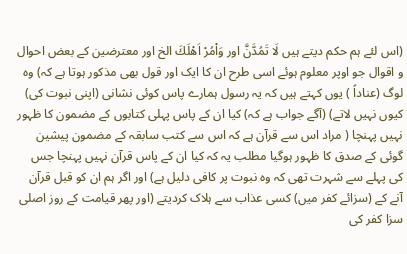(اس لئے ہم حکم دیتے ہیں لَا تَمُدَّنَّ اور وَاْمُرْ اَهْلَكَ الخ اور معترضین کے بعض احوال و اقوال جو اوپر معلوم ہوئے اسی طرح ان کا ایک اور قول بھی مذکور ہوتا ہے کہ) وہ لوگ (عناداً ) یوں کہتے ہیں کہ یہ رسول ہمارے پاس کوئی نشانی (اپنی نبوت کی) کیوں نہیں لاتے) (آگے جواب ہے کہ) کیا ان کے پاس پہلی کتابوں کے مضمون کا ظہور نہیں پہنچا ( مراد اس سے قرآن ہے کہ اس سے کتب سابقہ کے مضمون پیشین گوئی کے صدق کا ظہور ہوگیا مطلب یہ کہ کیا ان کے پاس قرآن نہیں پہنچا جس کی پہلے سے شہرت تھی کہ وہ نبوت پر کافی دلیل ہے) اور اگر ہم ان کو قبل قرآن آنے کے (سزائے کفر میں) کسی عذاب سے ہلاک کردیتے (اور پھر قیامت کے روز اصلی سزا کفر کی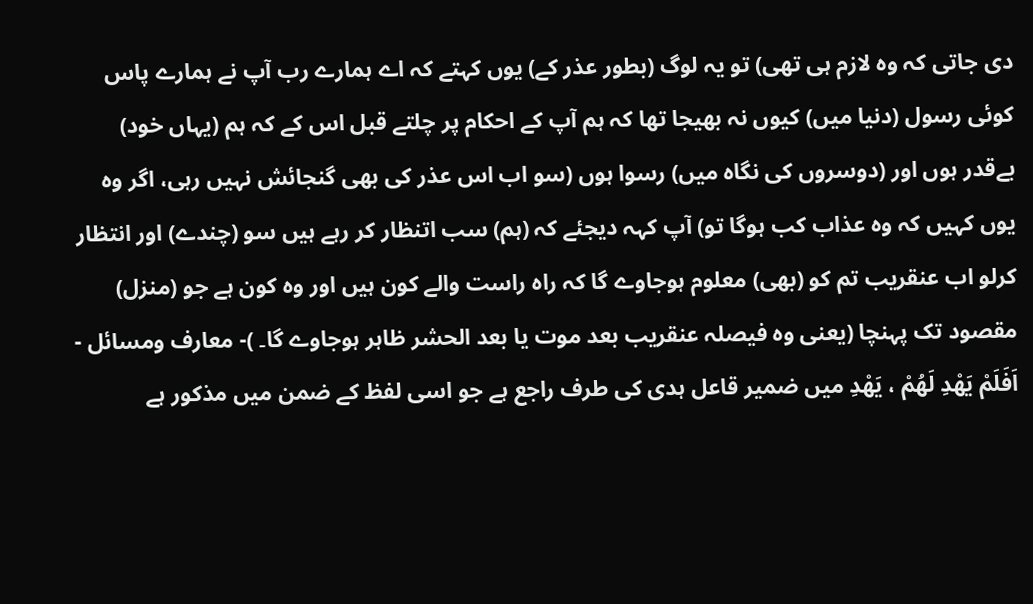دی جاتی کہ وہ لازم ہی تھی) تو یہ لوگ (بطور عذر کے) یوں کہتے کہ اے ہمارے رب آپ نے ہمارے پاس کوئی رسول (دنیا میں) کیوں نہ بھیجا تھا کہ ہم آپ کے احکام پر چلتے قبل اس کے کہ ہم (یہاں خود) بےقدر ہوں اور (دوسروں کی نگاہ میں) رسوا ہوں (سو اب اس عذر کی بھی گنجائش نہیں رہی، اگر وہ یوں کہیں کہ وہ عذاب کب ہوگا تو) آپ کہہ دیجئے کہ (ہم) سب اتنظار کر رہے ہیں سو (چندے) اور انتظار کرلو اب عنقریب تم کو (بھی) معلوم ہوجاوے گا کہ راہ راست والے کون ہیں اور وہ کون ہے جو (منزل) مقصود تک پہنچا (یعنی وہ فیصلہ عنقریب بعد موت یا بعد الحشر ظاہر ہوجاوے گا۔ )- معارف ومسائل - اَفَلَمْ يَهْدِ لَهُمْ ، يَهْدِ میں ضمیر قاعل ہدی کی طرف راجع ہے جو اسی لفظ کے ضمن میں مذکور ہے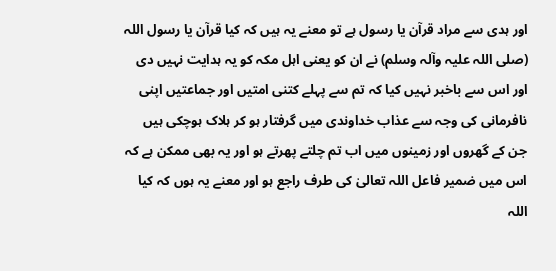اور ہدی سے مراد قرآن یا رسول ہے تو معنے یہ ہیں کہ کیا قرآن یا رسول اللہ (صلی اللہ علیہ وآلہ وسلم) نے ان کو یعنی اہل مکہ کو یہ ہدایت نہیں دی اور اس سے باخبر نہیں کیا کہ تم سے پہلے کتنی امتیں اور جماعتیں اپنی نافرمانی کی وجہ سے عذاب خداوندی میں گرفتار ہو کر ہلاک ہوچکی ہیں جن کے گھروں اور زمینوں میں اب تم چلتے پھرتے ہو اور یہ بھی ممکن ہے کہ اس میں ضمیر فاعل اللہ تعالیٰ کی طرف راجع ہو اور معنے یہ ہوں کہ کیا اللہ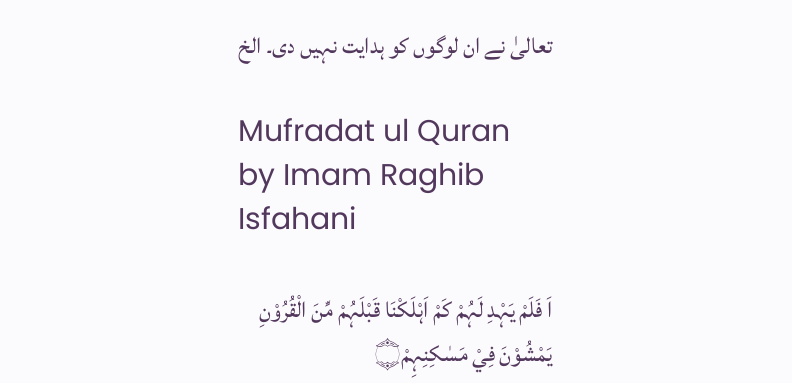تعالیٰ نے ان لوگوں کو ہدایت نہیں دی۔ الخ

Mufradat ul Quran
by Imam Raghib Isfahani

اَ فَلَمْ يَہْدِ لَہُمْ كَمْ اَہْلَكْنَا قَبْلَہُمْ مِّنَ الْقُرُوْنِ يَمْشُوْنَ فِيْ مَسٰكِنِہِمْ۝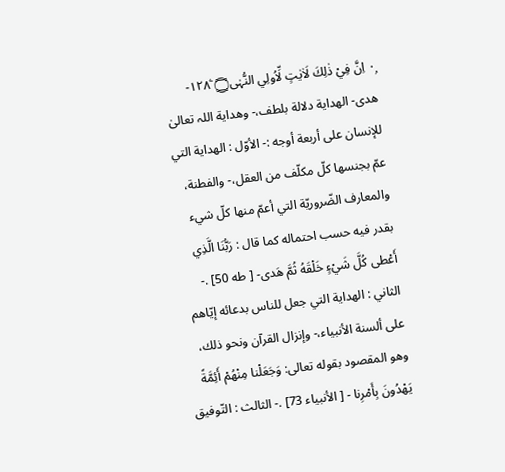٠ۭ اِنَّ فِيْ ذٰلِكَ لَاٰيٰتٍ لِّاُولِي النُّہٰى۝ ١٢٨ۧ- هدى- الهداية دلالة بلطف،- وهداية اللہ تعالیٰ للإنسان علی أربعة أوجه :- الأوّل : الهداية التي عمّ بجنسها كلّ مكلّف من العقل،- والفطنة، والمعارف الضّروريّة التي أعمّ منها كلّ شيء بقدر فيه حسب احتماله كما قال : رَبُّنَا الَّذِي أَعْطى كُلَّ شَيْءٍ خَلْقَهُ ثُمَّ هَدى- [ طه 50] .- الثاني : الهداية التي جعل للناس بدعائه إيّاهم علی ألسنة الأنبیاء،- وإنزال القرآن ونحو ذلك، وهو المقصود بقوله تعالی: وَجَعَلْنا مِنْهُمْ أَئِمَّةً يَهْدُونَ بِأَمْرِنا - [ الأنبیاء 73] .- الثالث : التّوفیق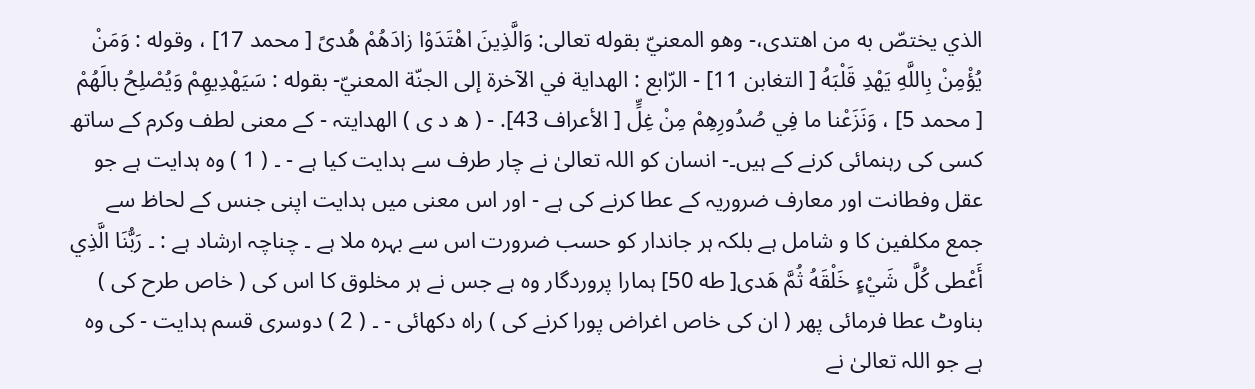الذي يختصّ به من اهتدی،- وهو المعنيّ بقوله تعالی: وَالَّذِينَ اهْتَدَوْا زادَهُمْ هُدىً [ محمد 17] ، وقوله : وَمَنْ يُؤْمِنْ بِاللَّهِ يَهْدِ قَلْبَهُ [ التغابن 11] - الرّابع : الهداية في الآخرة إلى الجنّة المعنيّ- بقوله : سَيَهْدِيهِمْ وَيُصْلِحُ بالَهُمْ [ محمد 5] ، وَنَزَعْنا ما فِي صُدُورِهِمْ مِنْ غِلٍّ [ الأعراف 43]. - ( ھ د ی ) الھدایتہ - کے معنی لطف وکرم کے ساتھ کسی کی رہنمائی کرنے کے ہیں۔- انسان کو اللہ تعالیٰ نے چار طرف سے ہدایت کیا ہے - ۔ ( 1 ) وہ ہدایت ہے جو عقل وفطانت اور معارف ضروریہ کے عطا کرنے کی ہے - اور اس معنی میں ہدایت اپنی جنس کے لحاظ سے جمع مکلفین کا و شامل ہے بلکہ ہر جاندار کو حسب ضرورت اس سے بہرہ ملا ہے ۔ چناچہ ارشاد ہے : ۔ رَبُّنَا الَّذِي أَعْطى كُلَّ شَيْءٍ خَلْقَهُ ثُمَّ هَدى[ طه 50] ہمارا پروردگار وہ ہے جس نے ہر مخلوق کا اس کی ( خاص طرح کی ) بناوٹ عطا فرمائی پھر ( ان کی خاص اغراض پورا کرنے کی ) راہ دکھائی - ۔ ( 2 ) دوسری قسم ہدایت - کی وہ ہے جو اللہ تعالیٰ نے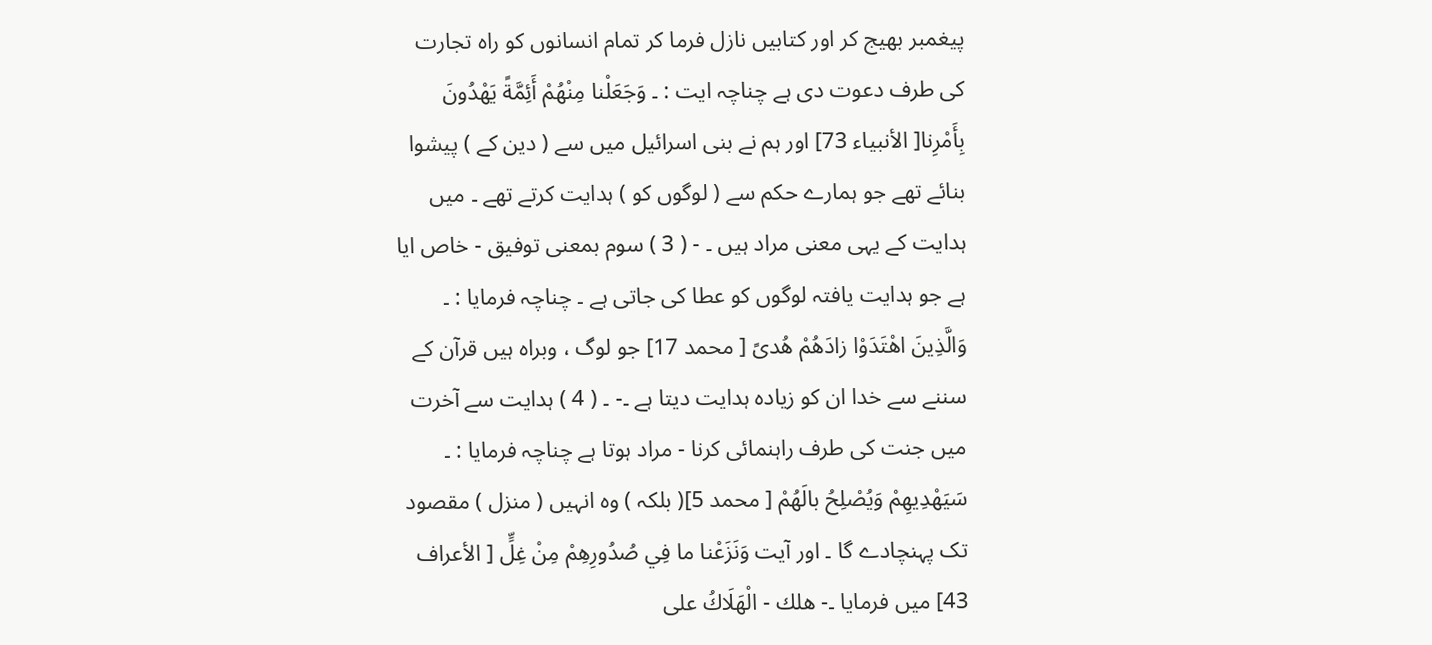پیغمبر بھیج کر اور کتابیں نازل فرما کر تمام انسانوں کو راہ تجارت کی طرف دعوت دی ہے چناچہ ایت : ۔ وَجَعَلْنا مِنْهُمْ أَئِمَّةً يَهْدُونَ بِأَمْرِنا[ الأنبیاء 73] اور ہم نے بنی اسرائیل میں سے ( دین کے ) پیشوا بنائے تھے جو ہمارے حکم سے ( لوگوں کو ) ہدایت کرتے تھے ۔ میں ہدایت کے یہی معنی مراد ہیں ۔ - ( 3 ) سوم بمعنی توفیق - خاص ایا ہے جو ہدایت یافتہ لوگوں کو عطا کی جاتی ہے ۔ چناچہ فرمایا : ۔ وَالَّذِينَ اهْتَدَوْا زادَهُمْ هُدىً [ محمد 17] جو لوگ ، وبراہ ہیں قرآن کے سننے سے خدا ان کو زیادہ ہدایت دیتا ہے ۔- ۔ ( 4 ) ہدایت سے آخرت میں جنت کی طرف راہنمائی کرنا - مراد ہوتا ہے چناچہ فرمایا : ۔ سَيَهْدِيهِمْ وَيُصْلِحُ بالَهُمْ [ محمد 5]( بلکہ ) وہ انہیں ( منزل ) مقصود تک پہنچادے گا ۔ اور آیت وَنَزَعْنا ما فِي صُدُورِهِمْ مِنْ غِلٍّ [ الأعراف 43] میں فرمایا ۔- هلك - الْهَلَاكُ علی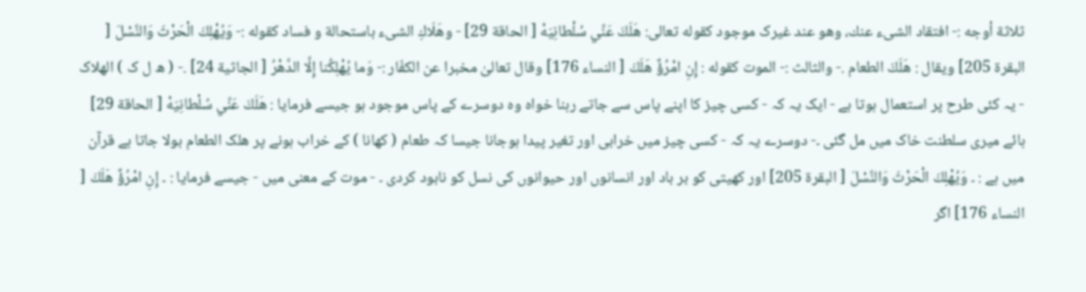ثلاثة أوجه :- افتقاد الشیء عنك، وهو عند غيرک موجود کقوله تعالی: هَلَكَ عَنِّي سُلْطانِيَهْ [ الحاقة 29] - وهَلَاكِ الشیء باستحالة و فساد کقوله :- وَيُهْلِكَ الْحَرْثَ وَالنَّسْلَ [ البقرة 205] ويقال : هَلَكَ الطعام .- والثالث :- الموت کقوله : إِنِ امْرُؤٌ هَلَكَ [ النساء 176] وقال تعالیٰ مخبرا عن الکفّار :- وَما يُهْلِكُنا إِلَّا الدَّهْرُ [ الجاثية 24] .- ( ھ ل ک ) الھلاک - یہ کئی طرح پر استعمال ہوتا ہے - ایک یہ کہ - کسی چیز کا اپنے پاس سے جاتے رہنا خواہ وہ دوسرے کے پاس موجود ہو جیسے فرمایا : هَلَكَ عَنِّي سُلْطانِيَهْ [ الحاقة 29] ہائے میری سلطنت خاک میں مل گئی ۔- دوسرے یہ کہ - کسی چیز میں خرابی اور تغیر پیدا ہوجانا جیسا کہ طعام ( کھانا ) کے خراب ہونے پر ھلک الطعام بولا جاتا ہے قرآن میں ہے : ۔ وَيُهْلِكَ الْحَرْثَ وَالنَّسْلَ [ البقرة 205] اور کھیتی کو بر باد اور انسانوں اور حیوانوں کی نسل کو نابود کردی ۔ - موت کے معنی میں - جیسے فرمایا : ۔ إِنِ امْرُؤٌ هَلَكَ [ النساء 176] اگر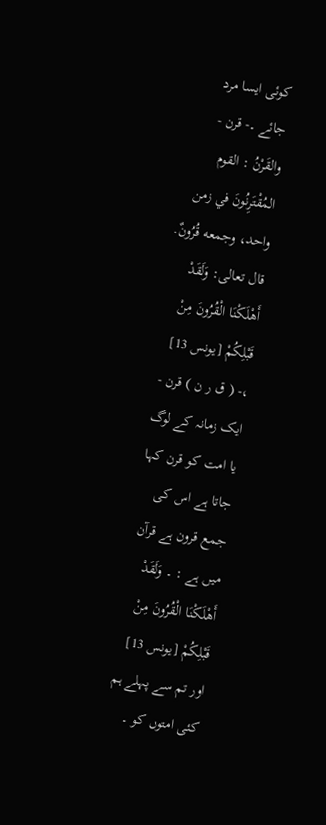کوئی ایسا مرد جائے ۔- قرن - والقَرْنُ : القوم المُقْتَرِنُونَ في زمن واحد، وجمعه قُرُونٌ. قال تعالی: وَلَقَدْ أَهْلَكْنَا الْقُرُونَ مِنْ قَبْلِكُمْ [يونس 13] ،- ( ق ر ن ) قرن - ایک زمانہ کے لوگ یا امت کو قرن کہا جاتا ہے اس کی جمع قرون ہے قرآن میں ہے : ۔ وَلَقَدْ أَهْلَكْنَا الْقُرُونَ مِنْ قَبْلِكُمْ [يونس 13] اور تم سے پہلے ہم کئی امتوں کو ۔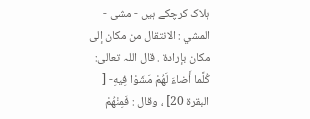ہلاک کرچکے ہیں - مشی - المشي : الانتقال من مکان إلى مکان بإرادة . قال اللہ تعالی: كُلَّما أَضاءَ لَهُمْ مَشَوْا فِيهِ- [ البقرة 20] ، وقال : فَمِنْهُمْ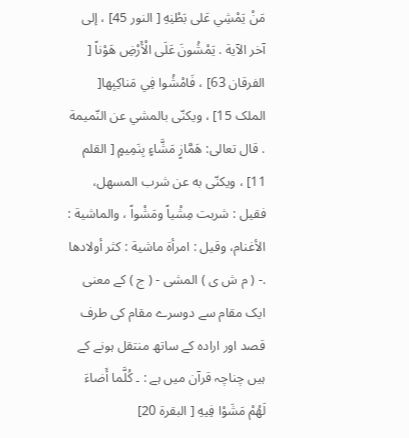مَنْ يَمْشِي عَلى بَطْنِهِ [ النور 45] ، إلى آخر الآية . يَمْشُونَ عَلَى الْأَرْضِ هَوْناً [ الفرقان 63] ، فَامْشُوا فِي مَناكِبِها[ الملک 15] ، ويكنّى بالمشي عن النّميمة . قال تعالی: هَمَّازٍ مَشَّاءٍ بِنَمِيمٍ [ القلم 11] ، ويكنّى به عن شرب المسهل، فقیل : شربت مِشْياً ومَشْواً ، والماشية : الأغنام، وقیل : امرأة ماشية : كثر أولادها .- ( م ش ی ) المشی - ( ج ) کے معنی ایک مقام سے دوسرے مقام کی طرف قصد اور ارادہ کے ساتھ منتقل ہونے کے ہیں چناچہ قرآن میں ہے : ۔ كُلَّما أَضاءَ لَهُمْ مَشَوْا فِيهِ [ البقرة 20]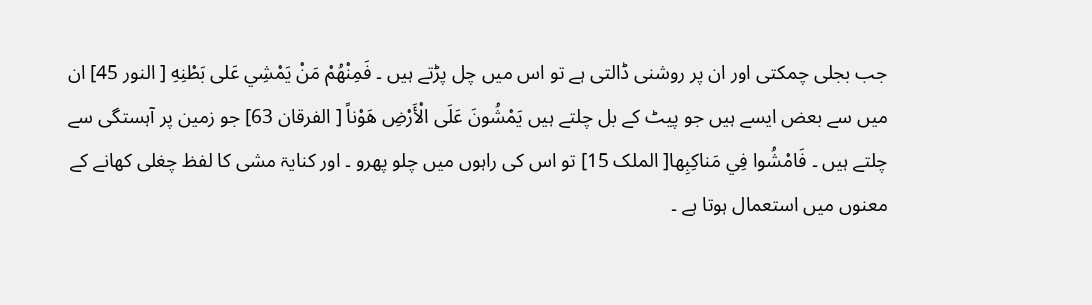جب بجلی چمکتی اور ان پر روشنی ڈالتی ہے تو اس میں چل پڑتے ہیں ۔ فَمِنْهُمْ مَنْ يَمْشِي عَلى بَطْنِهِ [ النور 45] ان میں سے بعض ایسے ہیں جو پیٹ کے بل چلتے ہیں يَمْشُونَ عَلَى الْأَرْضِ هَوْناً [ الفرقان 63] جو زمین پر آہستگی سے چلتے ہیں ۔ فَامْشُوا فِي مَناكِبِها[ الملک 15] تو اس کی راہوں میں چلو پھرو ۔ اور کنایۃ مشی کا لفظ چغلی کھانے کے معنوں میں استعمال ہوتا ہے ۔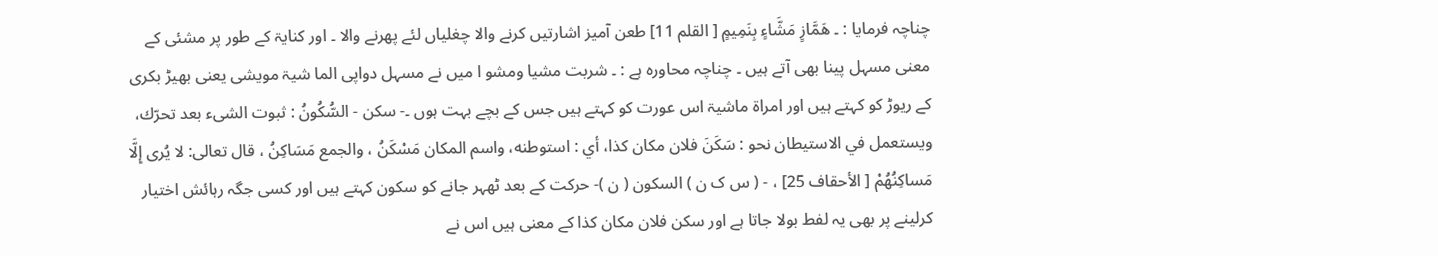چناچہ فرمایا : ۔ هَمَّازٍ مَشَّاءٍ بِنَمِيمٍ [ القلم 11] طعن آمیز اشارتیں کرنے والا چغلیاں لئے پھرنے والا ۔ اور کنایۃ کے طور پر مشئی کے معنی مسہل پینا بھی آتے ہیں ۔ چناچہ محاورہ ہے : ۔ شربت مشیا ومشو ا میں نے مسہل دواپی الما شیۃ مویشی یعنی بھیڑ بکری کے ریوڑ کو کہتے ہیں اور امراۃ ماشیۃ اس عورت کو کہتے ہیں جس کے بچے بہت ہوں ۔- سكن - السُّكُونُ : ثبوت الشیء بعد تحرّك، ويستعمل في الاستیطان نحو : سَكَنَ فلان مکان کذا، أي : استوطنه، واسم المکان مَسْكَنُ ، والجمع مَسَاكِنُ ، قال تعالی: لا يُرى إِلَّا مَساكِنُهُمْ [ الأحقاف 25] ، - ( س ک ن ) السکون ( ن )- حرکت کے بعد ٹھہر جانے کو سکون کہتے ہیں اور کسی جگہ رہائش اختیار کرلینے پر بھی یہ لفط بولا جاتا ہے اور سکن فلان مکان کذا کے معنی ہیں اس نے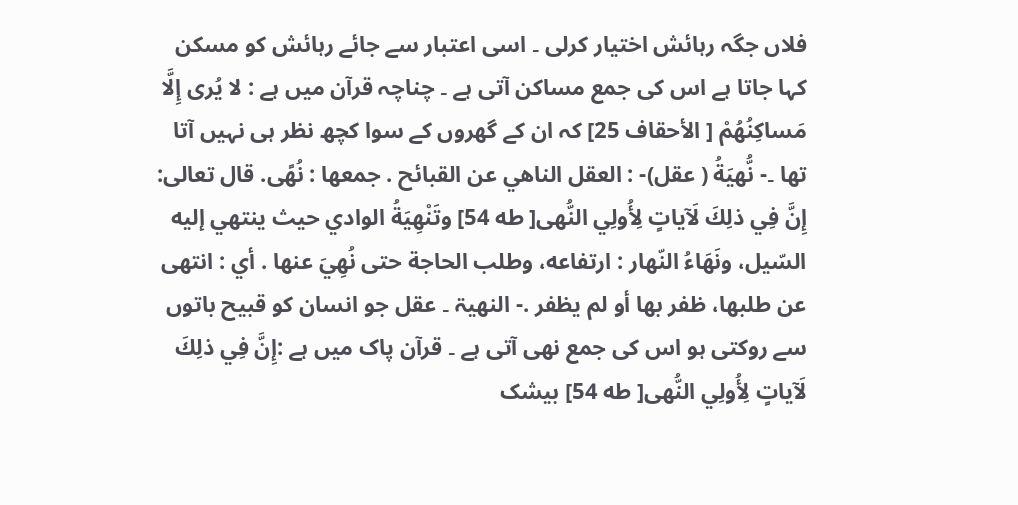فلاں جگہ رہائش اختیار کرلی ۔ اسی اعتبار سے جائے رہائش کو مسکن کہا جاتا ہے اس کی جمع مساکن آتی ہے ۔ چناچہ قرآن میں ہے : لا يُرى إِلَّا مَساكِنُهُمْ [ الأحقاف 25] کہ ان کے گھروں کے سوا کچھ نظر ہی نہیں آتا تھا ۔- نُّهيَةُ ( عقل)- : العقل الناهي عن القبائح . جمعها : نُهًى. قال تعالی: إِنَّ فِي ذلِكَ لَآياتٍ لِأُولِي النُّهى[ طه 54] وتَنْهِيَةُ الوادي حيث ينتهي إليه السّيل، ونَهَاءُ النّهار : ارتفاعه، وطلب الحاجة حتی نُهِيَ عنها . أي : انتهى عن طلبها، ظفر بها أو لم يظفر .- النھیۃ ۔ عقل جو انسان کو قبیح باتوں سے روکتی ہو اس کی جمع نھی آتی ہے ۔ قرآن پاک میں ہے :إِنَّ فِي ذلِكَ لَآياتٍ لِأُولِي النُّهى[ طه 54] بیشک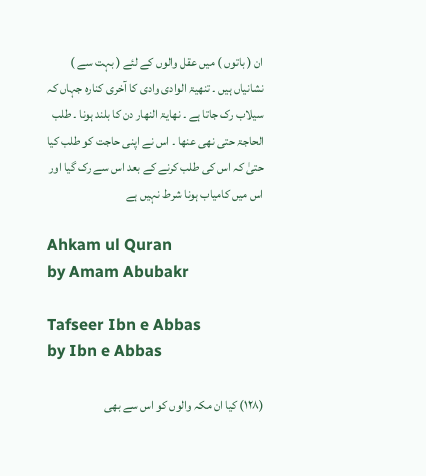ان ( باتوں ) میں عقل والوں کے لئے ( بہت سے ) نشانیاں ہیں ۔ تنھیۃ الوادی وادی کا آخری کنارہ جہاں کہ سیلاب رک جاتا ہے ۔ نھایۃ النھار دن کا بلند ہونا ۔ طلب الحاجۃ حتی نھی عنھا ۔ اس نے اپنی حاجت کو طلب کیا حتیٰ کہ اس کی طلب کرنے کے بعد اس سے رک گیا اور اس میں کامیاب ہونا شرط نہیں ہے

Ahkam ul Quran
by Amam Abubakr

Tafseer Ibn e Abbas
by Ibn e Abbas

(١٢٨) کیا ان مکہ والوں کو اس سے بھی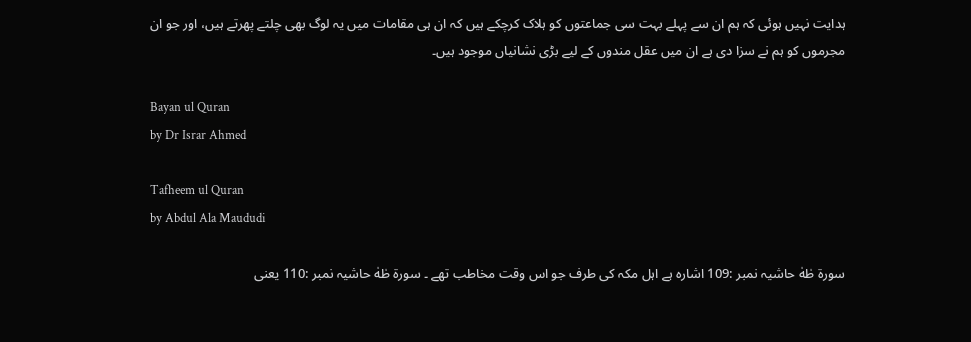ہدایت نہیں ہوئی کہ ہم ان سے پہلے بہت سی جماعتوں کو ہلاک کرچکے ہیں کہ ان ہی مقامات میں یہ لوگ بھی چلتے پھرتے ہیں، اور جو ان مجرموں کو ہم نے سزا دی ہے ان میں عقل مندوں کے لیے بڑی نشانیاں موجود ہیں۔

Bayan ul Quran
by Dr Israr Ahmed

Tafheem ul Quran
by Abdul Ala Maududi

سورة طٰهٰ حاشیہ نمبر :109 اشارہ ہے اہل مکہ کی طرف جو اس وقت مخاطب تھے ۔ سورة طٰهٰ حاشیہ نمبر :110 یعنی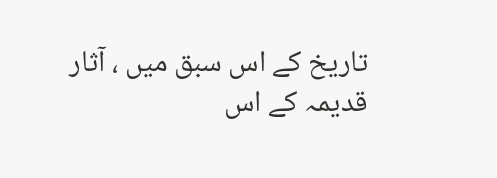تاریخ کے اس سبق میں ، آثار قدیمہ کے اس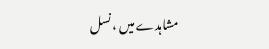مشاہدے میں ، نسل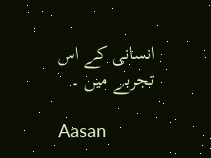انسانی کے اس تجربے میں ۔

Aasan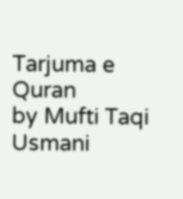Tarjuma e Quran
by Mufti Taqi Usmani